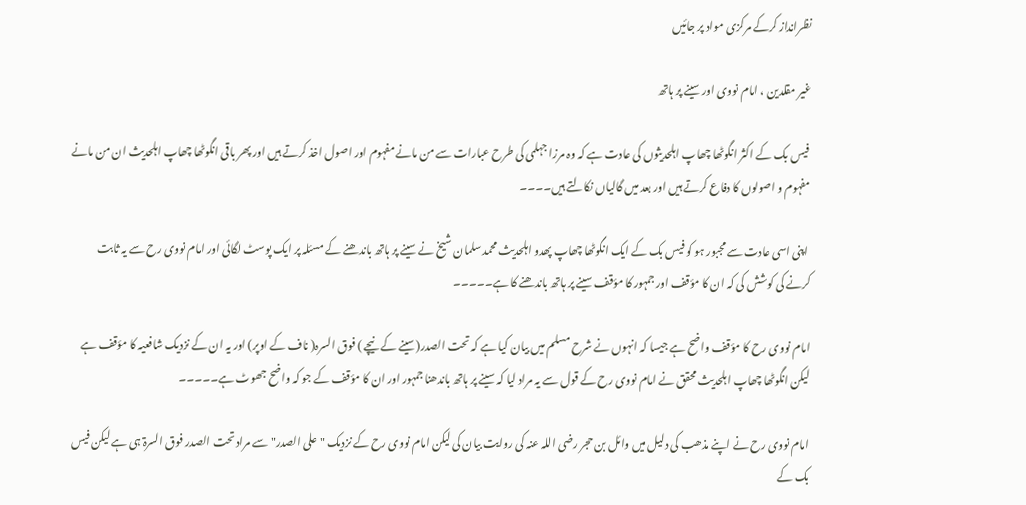نظرانداز کرکے مرکزی مواد پر جائیں

غیر مقلدین ، امام نووی اور سینے پر ہاتھ

 فیس بک کے اکثر انگوٹھا چھاپ اہلحدیثوں کی عادت ہے کہ وہ مرزا جہلمی کی طرح عبارات سے من مانے مفہوم اور اصول اخذ کرتے ہیں اور پھر باقی انگوٹھا چھاپ اہلحدیث ان من مانے مفہوم و اصولوں کا دفاع کرتے ہیں اور بعد میں گالیاں نکالتے ہیں۔۔۔۔

 اپنی اسی عادت سے مجبور ہو کو فیس بک کے ایک انگوٹھا چھاپ پھدو اہلحدیث محمد سلمان شیخ نے سینے پر ہاتھ باندھنے کے مسئلہ پر ایک پوسٹ لگائی اور امام نووی رح سے یہ ثابت کرنے کی کوشش کی کہ ان کا مؤقف اور جمہور کا مؤقف سینے پر ہاتھ باندھنے کا ہے۔۔۔۔۔

امام نووی رح کا مؤقف واضح ہے جیسا کہ انہوں نے شرح مسلم میں بیان کیا ہے کہ تحت الصدر(سینے کے نیچے ) فوق السرہ( ناف کے اوپر) اور یہ ان کے نزدیک شافعیہ کا مؤقف ہے لیکن انگوٹھا چھاپ اہلحدیث محقق نے امام نووی رح کے قول سے یہ مراد لیا کہ سینے پر ہاتھ باندھنا جمہور اور ان کا مؤقف کے جو کہ واضح جھوٹ ہے۔۔۔۔۔

امام نووی رح نے اپنے مذھب کی دلیل میں وائل بن حجر رضی اللہ عنہ کی روایت بیان کی لیکن امام نووی رح کے نزدیک "علی الصدر" سے مراد تحت الصدر فوق السرۃ ہی ہے لیکن فیس بک کے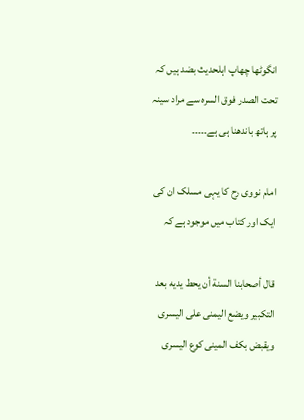انگوٹھا چھاپ اہلحدیث بضد ہیں کہ تحت الصدر فوق السرہ سے مراد سینہ پر ہاتھ باندھنا ہی ہے۔۔۔۔۔

امام نووی رح کا یہی مسلک ان کی ایک اور کتاب میں موجود ہے کہ

قال أصحابنا السنة أن يحط يديه بعد التكبير ويضع اليمنى على اليسرى ويقبض بكف المينى كوع اليسرى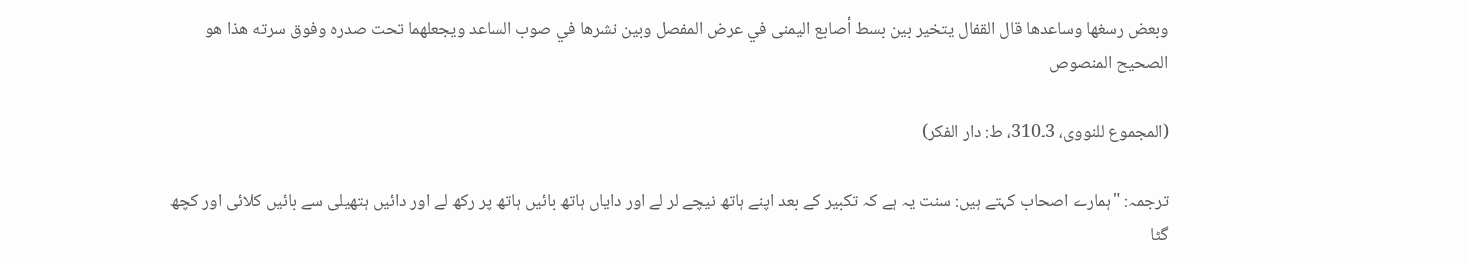وبعض رسغها وساعدها قال القفال يتخير بين بسط أصابع اليمنى في عرض المفصل وبين نشرها في صوب الساعد ويجعلهما تحت صدره وفوق سرته هذا هو الصحيح المنصوص

(المجموع للنووی، 3۔310، ط: دار الفکر)

ترجمہ: "ہمارے اصحاب کہتے ہیں: سنت یہ ہے کہ تکبیر کے بعد اپنے ہاتھ نیچے لر لے اور دایاں ہاتھ بائیں ہاتھ پر رکھ لے اور دائیں ہتھیلی سے بائیں کلائی اور کچھ گٹا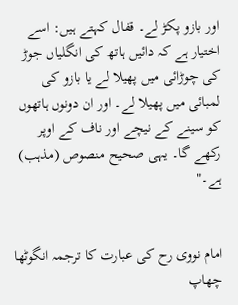اور بازو پکڑ لے۔ قفال کہتے ہیں: اسے اختیار ہے کہ دائیں ہاتھ کی انگلیاں جوڑ کی چوڑائی میں پھیلا لے یا بازو کی لمبائی میں پھیلا لے۔ اور ان دونوں ہاتھوں کو سینے کے نیچے اور ناف کے اوپر رکھے گا۔ یہی صحیح منصوص (مذہب) ہے۔"


امام نووی رح کی عبارت کا ترجمہ انگوٹھا چھاپ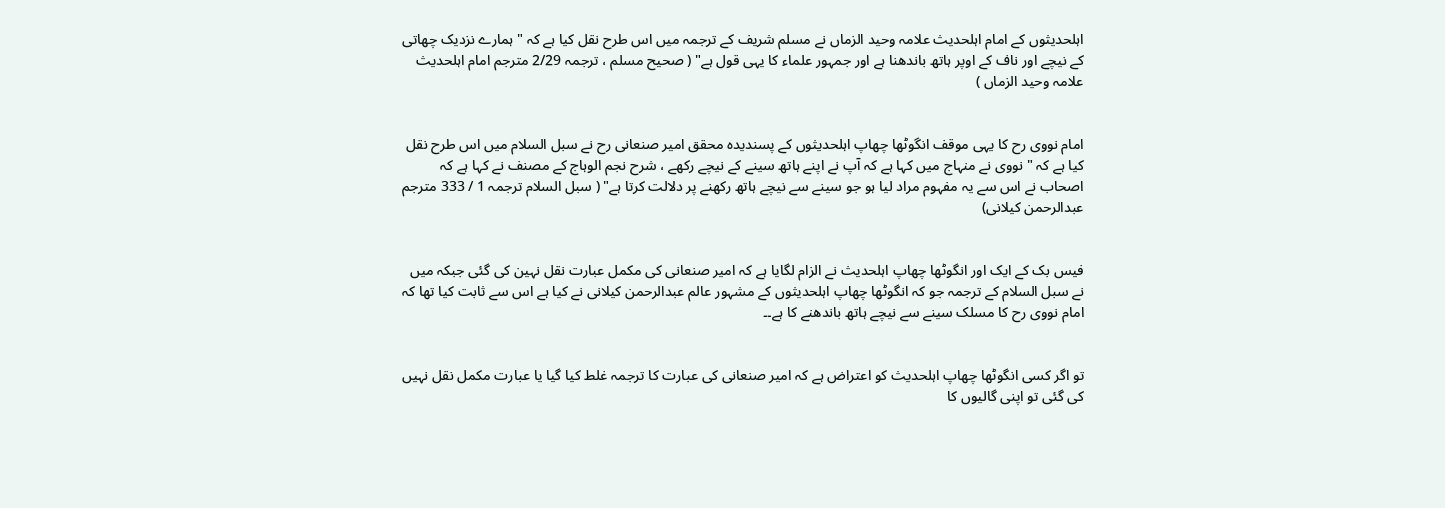اہلحدیثوں کے امام اہلحدیث علامہ وحید الزماں نے مسلم شریف کے ترجمہ میں اس طرح نقل کیا ہے کہ " ہمارے نزدیک چھاتی کے نیچے اور ناف کے اوپر ہاتھ باندھنا ہے اور جمہور علماء کا یہی قول ہے" ( صحیح مسلم ، ترجمہ 2/29 مترجم امام اہلحدیث علامہ وحید الزماں )


امام نووی رح کا یہی موقف انگوٹھا چھاپ اہلحدیثوں کے پسندیدہ محقق امیر صنعانی رح نے سبل السلام میں اس طرح نقل کیا ہے کہ " نووی نے منہاج میں کہا ہے کہ آپ نے اپنے ہاتھ سینے کے نیچے رکھے ، شرح نجم الوہاج کے مصنف نے کہا ہے کہ اصحاب نے اس سے یہ مفہوم مراد لیا ہو جو سینے سے نیچے ہاتھ رکھنے پر دلالت کرتا ہے" ( سبل السلام ترجمہ 1 / 333 مترجم عبدالرحمن کیلانی)


فیس بک کے ایک اور انگوٹھا چھاپ اہلحدیث نے الزام لگایا ہے کہ امیر صنعانی کی مکمل عبارت نقل نہین کی گئی جبکہ میں نے سبل السلام کے ترجمہ جو کہ انگوٹھا چھاپ اہلحدیثوں کے مشہور عالم عبدالرحمن کیلانی نے کیا ہے اس سے ثابت کیا تھا کہ امام نووی رح کا مسلک سینے سے نیچے ہاتھ باندھنے کا ہے۔۔


تو اگر کسی انگوٹھا چھاپ اہلحدیث کو اعتراض ہے کہ امیر صنعانی کی عبارت کا ترجمہ غلط کیا گیا یا عبارت مکمل نقل نہیں کی گئی تو اپنی گالیوں کا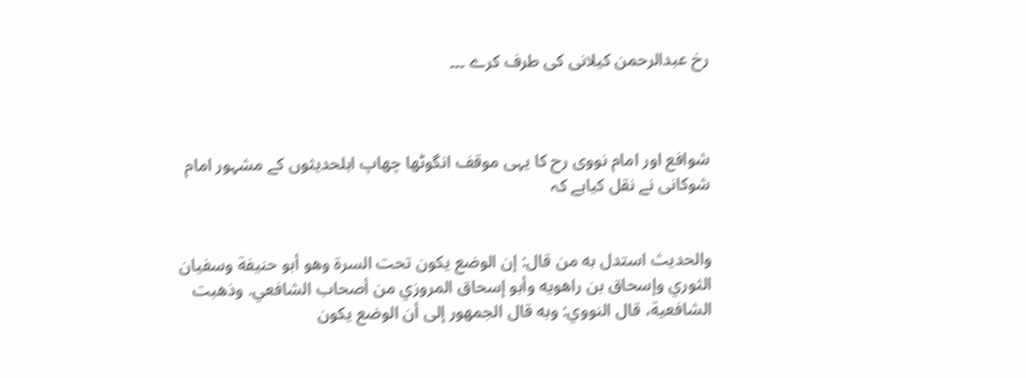رخ عبدالرحمن کیلانی کی طرف کرے ۔۔۔



شوافع اور امام نووی رح کا یہی موقف انگوٹھا چھاپ اہلحدیثوں کے مشہور امام شوکانی نے نقل کیاہے کہ


والحديث استدل به من قال: إن الوضع يكون تحت السرة وهو أبو حنيفة وسفيان الثوري وإسحاق بن راهويه وأبو إسحاق المروزي من أصحاب الشافعي. وذهبت الشافعية، قال النووي: وبه قال الجمهور إلى أن الوضع يكون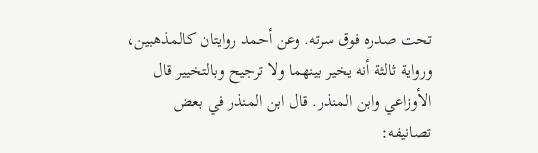تحت صدره فوق سرته. وعن أحمد روايتان كالمذهبين، ورواية ثالثة أنه يخير بينهما ولا ترجيح وبالتخيير قال الأوزاعي وابن المنذر. قال ابن المنذر في بعض تصانيفه: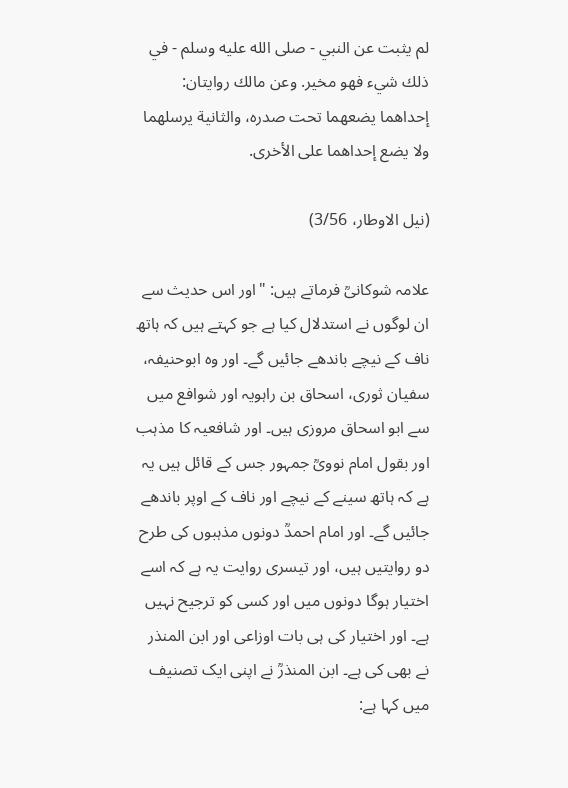لم يثبت عن النبي - صلى الله عليه وسلم - في ذلك شيء فهو مخير. وعن مالك روايتان: إحداهما يضعهما تحت صدره، والثانية يرسلهما ولا يضع إحداهما على الأخرى.

(نیل الاوطار، 3/56)

علامہ شوکانیؒ فرماتے ہیں: "اور اس حدیث سے ان لوگوں نے استدلال کیا ہے جو کہتے ہیں کہ ہاتھ ناف کے نیچے باندھے جائیں گے۔ اور وہ ابوحنیفہ، سفیان ثوری، اسحاق بن راہویہ اور شوافع میں سے ابو اسحاق مروزی ہیں۔ اور شافعیہ کا مذہب اور بقول امام نوویؒ جمہور جس کے قائل ہیں یہ ہے کہ ہاتھ سینے کے نیچے اور ناف کے اوپر باندھے جائیں گے۔ اور امام احمدؒ دونوں مذہبوں کی طرح دو روایتیں ہیں، اور تیسری روایت یہ ہے کہ اسے اختیار ہوگا دونوں میں اور کسی کو ترجیح نہیں ہے۔ اور اختیار کی ہی بات اوزاعی اور ابن المنذر نے بھی کی ہے۔ ابن المنذرؒ نے اپنی ایک تصنیف میں کہا ہے: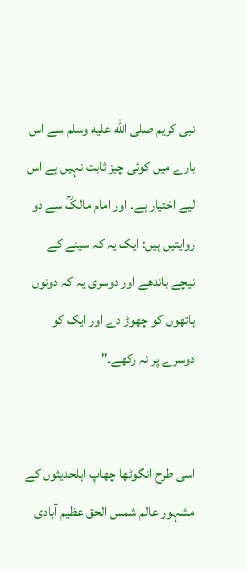نبی کریم صلى الله عليه وسلم سے اس بارے میں کوئی چیز ثابت نہیں ہے اس لیے اختیار ہے۔ اور امام مالکؒ سے دو روایتیں ہیں: ایک یہ کہ سینے کے نیچے باندھے اور دوسری یہ کہ دونوں ہاتھوں کو چھوڑ دے اور ایک کو دوسرے پر نہ رکھے۔"


اسی طرح انگوٹھا چھاپ اہلحدیثوں کے مشہور عالم شمس الحق عظیم آبادی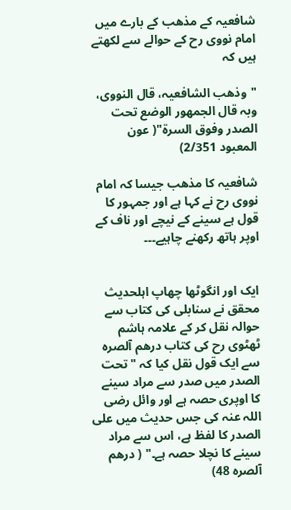شافعیہ کے مذھب کے بارے میں امام نووی رح کے حوالے سے لکھتے ہیں کہ

"وذھب الشافعیہ، قال النووی، وبہ قال الجمھور الوضع تحت الصدر وفوق السرة"( عون المعبود 2/351)

شافعیہ کا مذھب جیسا کہ امام نووی رح نے کہا ہے اور جمہور کا قول ہے سینے کے نیچے اور ناف کے اوپر ہاتھ رکھنے چاہیے۔۔۔


ایک اور انگوٹھا چھاپ اہلحدیث محقق نے سنابلی کی کتاب سے حوالہ نقل کر کے علامہ ہاشم ٹھٹوی رح کی کتاب درھم آلصرہ سے ایک قول نقل کیا کہ " تحت الصدر میں صدر سے مراد سینے کا اوپری حصہ ہے اور وائل رضی اللہ عنہ کی جس حدیث میں علی الصدر کا لفظ ہے، اس سے مراد سینے کا نچلا حصہ ہے۔" ( درھم آلصرہ 48)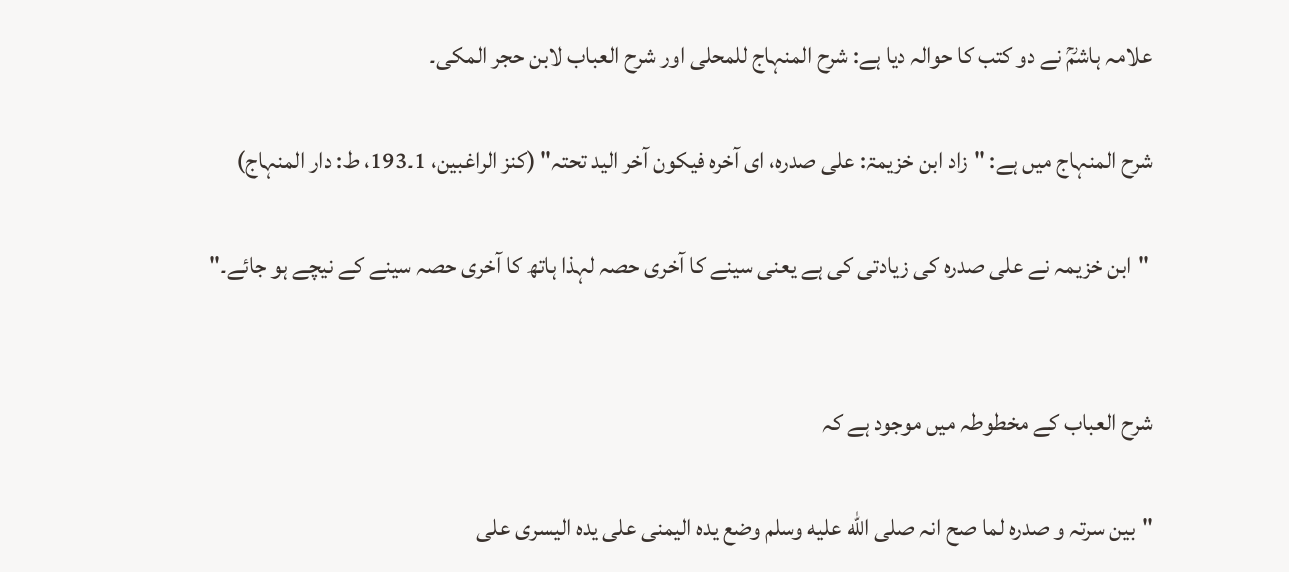علامہ ہاشمؒ نے دو کتب کا حوالہ دیا ہے: شرح المنہاج للمحلی اور شرح العباب لابن حجر المکی۔

شرح المنہاج میں ہے: "زاد ابن خزیمۃ: علی صدرہ، ای آخرہ فیکون آخر الید تحتہ" (کنز الراغبین، 1۔193، ط: دار المنہاج)

 "ابن خزیمہ نے علی صدرہ کی زیادتی کی ہے یعنی سینے کا آخری حصہ لہذا ہاتھ کا آخری حصہ سینے کے نیچے ہو جائے۔"


شرح العباب کے مخطوطہ میں موجود ہے کہ

"بین سرتہ و صدرہ لما صح انہ صلى الله عليه وسلم وضع یدہ الیمنی علی یدہ الیسری علی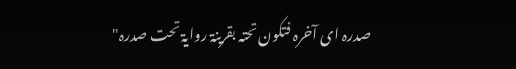صدرہ ای آخرہ فتکون تحتہ بقرینۃ روایۃ تحت صدرہ"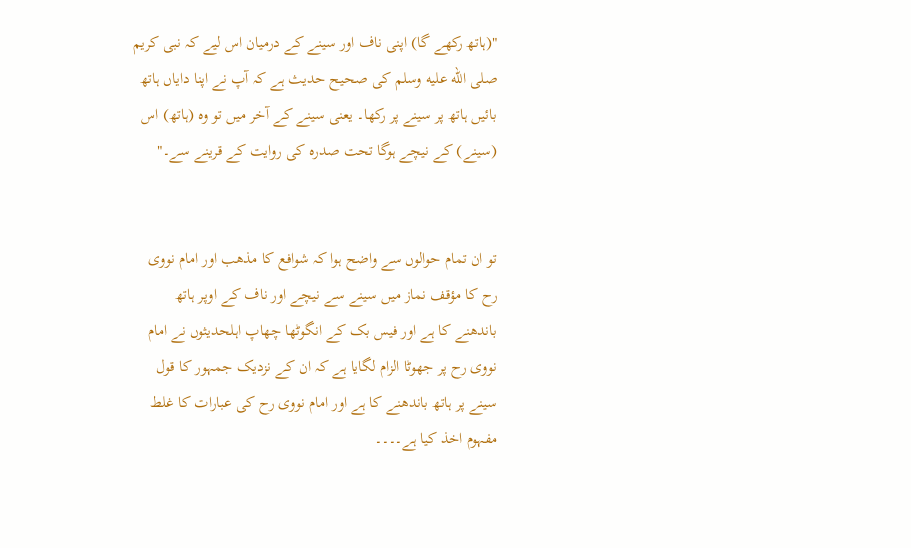"(ہاتھ رکھے گا) اپنی ناف اور سینے کے درمیان اس لیے کہ نبی کریم صلى الله عليه وسلم کی صحیح حدیث ہے کہ آپ نے اپنا دایاں ہاتھ بائیں ہاتھ پر سینے پر رکھا۔ یعنی سینے کے آخر میں تو وہ (ہاتھ) اس (سینے) کے نیچے ہوگا تحت صدرہ کی روایت کے قرینے سے۔"


تو ان تمام حوالوں سے واضح ہوا کہ شوافع کا مذھب اور امام نووی رح کا مؤقف نماز میں سینے سے نیچے اور ناف کے اوپر ہاتھ باندھنے کا ہے اور فیس بک کے انگوٹھا چھاپ اہلحدیثوں نے امام نووی رح پر جھوٹا الزام لگایا ہے کہ ان کے نزدیک جمہور کا قول سینے پر ہاتھ باندھنے کا ہے اور امام نووی رح کی عبارات کا غلط مفہوم اخذ کیا ہے۔۔۔۔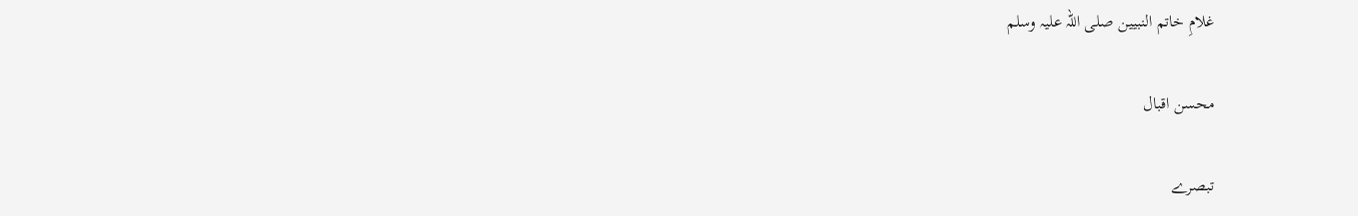غلامِ خاتم النبیین صلی اللہ علیہ وسلم

محسن اقبال

تبصرے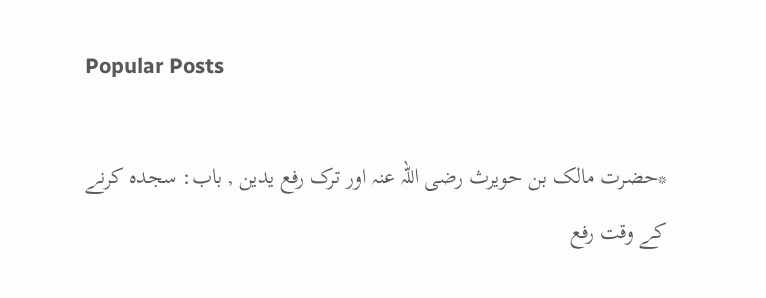Popular Posts

*حضرت مالک بن حویرث رضی اللہ عنہ اور ترک رفع یدین , باب: سجدہ کرنے کے وقت رفع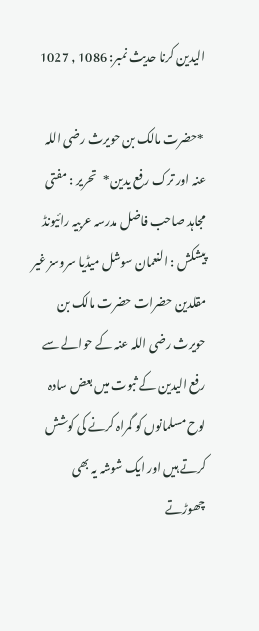الیدین کرنا حدیث نمبر: 1086 , 1027

 *حضرت مالک بن حویرث رضی اللہ عنہ اور ترک رفع یدین*   تحریر : مفتی مجاہد صاحب فاضل مدرسہ عربیہ رائیونڈ پیشکش : النعمان سوشل میڈیا سروسز غیر مقلدین حضرات حضرت مالک بن حویرث رضی اللہ عنہ کے حوالے سے رفع الیدین کے ثبوت میں بعض سادہ لوح مسلمانوں کو گمراہ کرنے کی کوشش کرتے ہیں اور ایک شوشہ یہ بھی چھوڑتے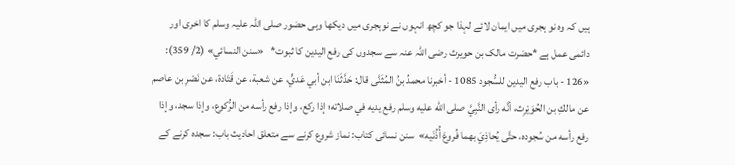ہیں کہ وہ نو ہجری میں ایمان لائے لہذا جو کچھ انہوں نے نوہجری میں دیکھا وہی حضور صلی اللہ علیہ وسلم کا اخری اور دائمی عمل ہے *حضرت مالک بن حویرث رضی اللہ عنہ سے سجدوں کی رفع الیدین کا ثبوت*   «سنن النسائي» (2/ 359): «126 - باب رفع اليدين للسُّجود 1085 - أخبرنا محمدُ بنُ المُثَنَّى قال: حَدَّثَنَا ابن أبي عَديٍّ، عن شعبة، عن ‌قَتَادة، ‌عن ‌نَصْرِ بن عاصم عن مالكِ بن الحُوَيْرِث، أنَّه رأى النَّبِيَّ صلى الله عليه وسلم رفع يديه في صلاته؛ إذا ركع، وإذا رفع رأسه من الرُّكوع، وإذا سجد، وإذا رفع رأسه من سُجوده، حتَّى يُحاذِيَ بهما فُروعَ أُذُنَيه»  سنن نسائی کتاب: نماز شروع کرنے سے متعلق احادیث باب: سجدہ کرنے کے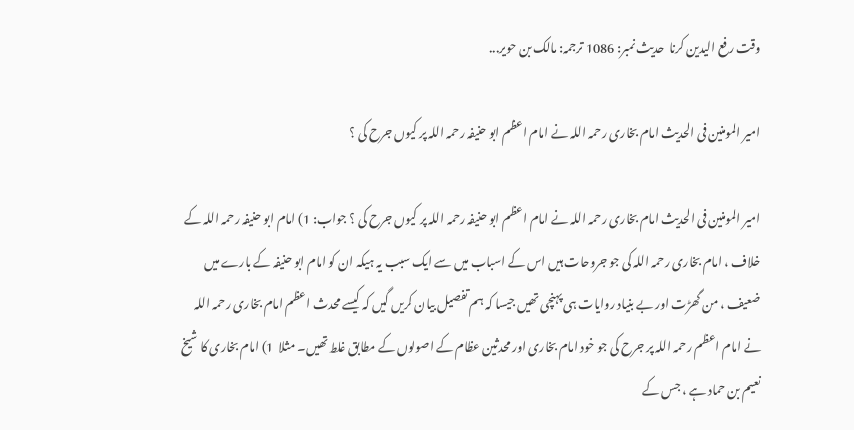وقت رفع الیدین کرنا  حدیث نمبر: 1086 ترجمہ: مالک بن حویر...

امیر المومنین فی الحدیث امام بخاری رحمہ اللہ نے امام اعظم ابو حنیفہ رحمہ اللہ پر کیوں جرح کی ؟

امیر المومنین فی الحدیث امام بخاری رحمہ اللہ نے امام اعظم ابو حنیفہ رحمہ اللہ پر کیوں جرح کی ؟ جواب: 1) امام ابو حنیفہ رحمہ اللہ کے خلاف ، امام بخاری رحمہ اللہ کی جو جروحات ہیں اس کے اسباب میں سے ایک سبب یہ ہیکہ ان کو امام ابو حنیفہ کے بارے میں ضعیف ، من گھڑت اور بے بنیاد روایات ہی پہنچی تھیں جیسا کہ ہم تفصیل بیان کریں گیں کہ کیسے محدث اعظم امام بخاری رحمہ اللہ نے امام اعظم رحمہ اللہ پر جرح کی جو خود امام بخاری اور محدثین عظام کے اصولوں کے مطابق غلط تھیں۔ مثلا  1) امام بخاری کا شیخ نعیم بن حماد ہے ، جس کے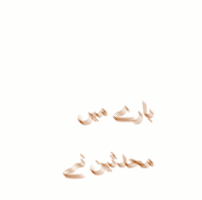بارے میں محدثین نے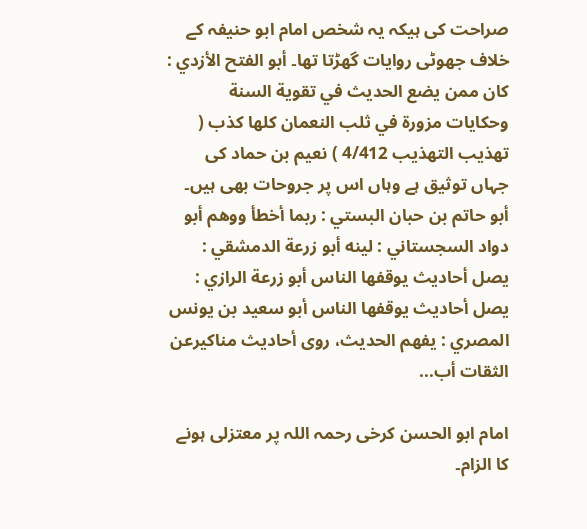صراحت کی ہیکہ یہ شخص امام ابو حنیفہ کے خلاف جھوٹی روایات گھڑتا تھا۔ أبو الفتح الأزدي : كان ممن يضع الحديث في تقوية السنة وحكايات مزورة في ثلب النعمان كلها كذب ( تھذیب التھذیب 4/412 ) نعیم بن حماد کی جہاں توثیق ہے وہاں اس پر جروحات بھی ہیں۔  أبو حاتم بن حبان البستي : ربما أخطأ ووهم أبو دواد السجستاني : لينه أبو زرعة الدمشقي : يصل أحاديث يوقفها الناس أبو زرعة الرازي : يصل أحاديث يوقفها الناس أبو سعيد بن يونس المصري : يفهم الحديث، روى أحاديث مناكيرعن الثقات أب...

امام ابو الحسن کرخی رحمہ اللہ پر معتزلی ہونے کا الزام۔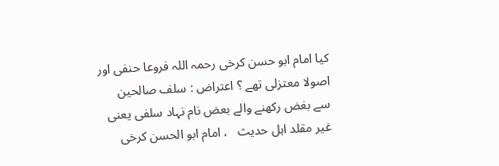کیا امام ابو حسن کرخی رحمہ اللہ فروعا حنفی اور اصولا معتزلی تھے ؟ اعتراض : سلف صالحین سے بغض رکھنے والے بعض نام نہاد سلفی یعنی غیر مقلد اہل حدیث   ، امام ابو الحسن کرخی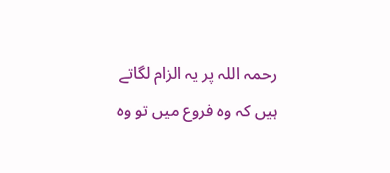رحمہ اللہ پر یہ الزام لگاتے ہیں کہ وہ فروع میں تو وہ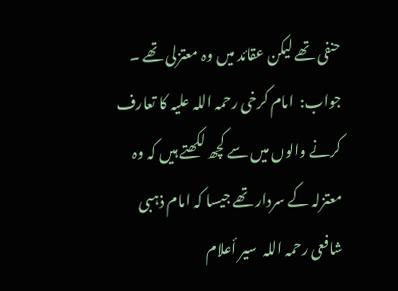حنفی تھے لیکن عقائد میں وہ معتزلی تھے ۔ جواب:  امام کرخی رحمہ اللہ علیہ کا تعارف کرنے والوں میں سے کچھ لکھتے ہیں کہ وہ معتزلہ کے سردار تھے جیسا کہ امام ذہبی شافعی رحمہ اللہ  سير أعلام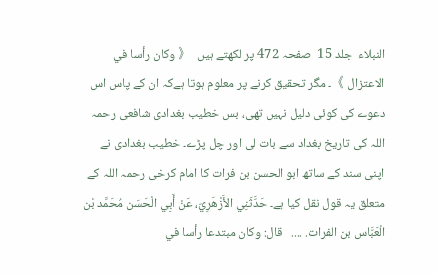النبلاء  جلد 15  صفحہ 472 پر لکھتے ہیں  《 وكان رأسا في الاعتزال 》۔ مگر تحقیق کرنے پر معلوم ہوتا ہےکہ ان کے پاس اس دعوے کی کوئی دلیل نہیں تھی، بس خطیب بغدادی شافعی رحمہ اللہ کی تاریخ بغداد سے بات لی اور چل پڑے۔ خطیب بغدادی نے اپنی سند کے ساتھ ابو الحسن بن فرات کا امام کرخی رحمہ اللہ کے متعلق یہ قول نقل کیا ہے۔ حَدَّثَنِي الأَزْهَرِيّ، عَنْ أَبِي الْحَسَن مُحَمَّد بْن الْعَبَّاس بن الفرات. ....   قال: وكان مبتدعا رأسا في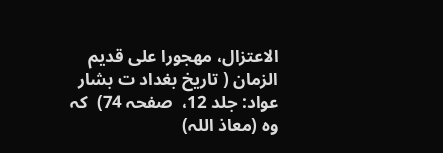الاعتزال، مهجورا على قديم الزمان ( تاريخ بغداد ت بشار عواد: جلد 12،  صفحہ 74)  کہ وہ (معاذ اللہ)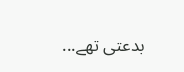بدعتی تھے...